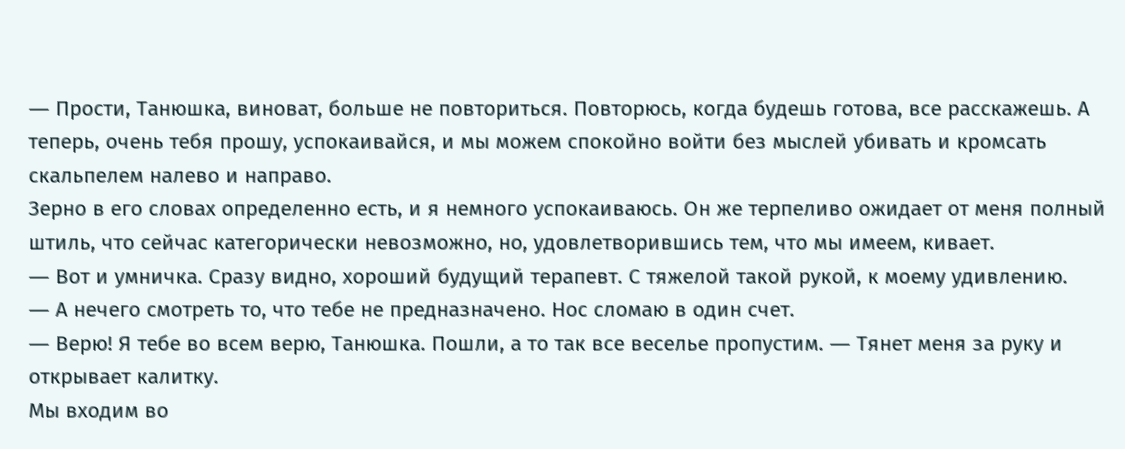― Прости, Танюшка, виноват, больше не повториться. Повторюсь, когда будешь готова, все расскажешь. А теперь, очень тебя прошу, успокаивайся, и мы можем спокойно войти без мыслей убивать и кромсать скальпелем налево и направо.
Зерно в его словах определенно есть, и я немного успокаиваюсь. Он же терпеливо ожидает от меня полный штиль, что сейчас категорически невозможно, но, удовлетворившись тем, что мы имеем, кивает.
― Вот и умничка. Сразу видно, хороший будущий терапевт. С тяжелой такой рукой, к моему удивлению.
― А нечего смотреть то, что тебе не предназначено. Нос сломаю в один счет.
― Верю! Я тебе во всем верю, Танюшка. Пошли, а то так все веселье пропустим. ― Тянет меня за руку и открывает калитку.
Мы входим во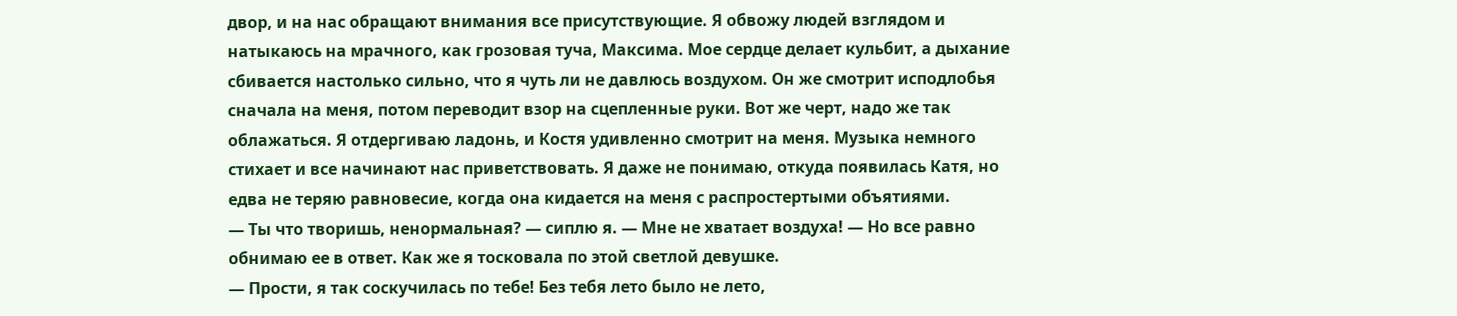двор, и на нас обращают внимания все присутствующие. Я обвожу людей взглядом и натыкаюсь на мрачного, как грозовая туча, Максима. Мое сердце делает кульбит, а дыхание сбивается настолько сильно, что я чуть ли не давлюсь воздухом. Он же смотрит исподлобья сначала на меня, потом переводит взор на сцепленные руки. Вот же черт, надо же так облажаться. Я отдергиваю ладонь, и Костя удивленно смотрит на меня. Музыка немного стихает и все начинают нас приветствовать. Я даже не понимаю, откуда появилась Катя, но едва не теряю равновесие, когда она кидается на меня с распростертыми объятиями.
― Ты что творишь, ненормальная? ― сиплю я. ― Мне не хватает воздуха! ― Но все равно обнимаю ее в ответ. Как же я тосковала по этой светлой девушке.
― Прости, я так соскучилась по тебе! Без тебя лето было не лето,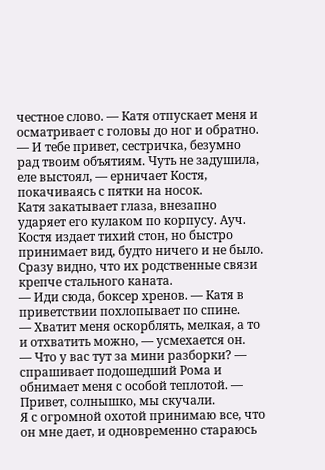честное слово. ― Катя отпускает меня и осматривает с головы до ног и обратно.
― И тебе привет, сестричка, безумно рад твоим объятиям. Чуть не задушила, еле выстоял, ― ерничает Костя, покачиваясь с пятки на носок.
Катя закатывает глаза, внезапно ударяет его кулаком по корпусу. Ауч. Костя издает тихий стон, но быстро принимает вид, будто ничего и не было. Сразу видно, что их родственные связи крепче стального каната.
― Иди сюда, боксер хренов. ― Катя в приветствии похлопывает по спине.
― Хватит меня оскорблять, мелкая, а то и отхватить можно, ― усмехается он.
― Что у вас тут за мини разборки? ― спрашивает подошедший Рома и обнимает меня с особой теплотой. ― Привет, солнышко, мы скучали.
Я с огромной охотой принимаю все, что он мне дает, и одновременно стараюсь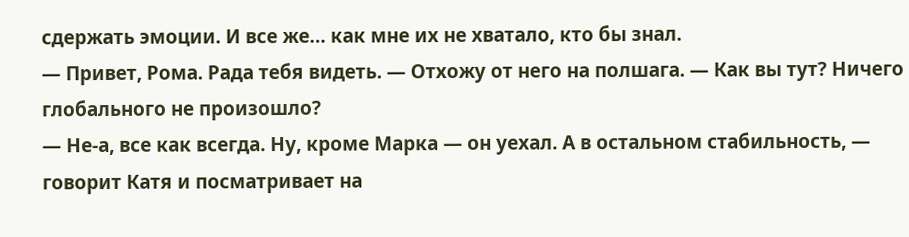сдержать эмоции. И все же… как мне их не хватало, кто бы знал.
― Привет, Рома. Рада тебя видеть. ― Отхожу от него на полшага. ― Как вы тут? Ничего глобального не произошло?
― Не-а, все как всегда. Ну, кроме Марка ― он уехал. А в остальном стабильность, ― говорит Катя и посматривает на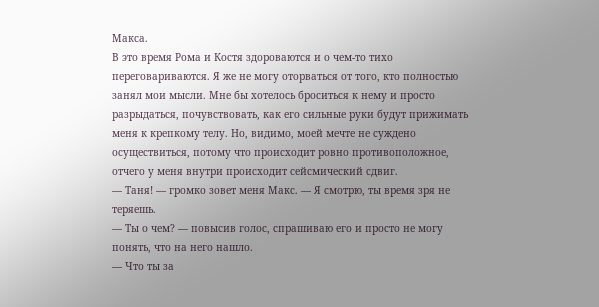Макса.
В это время Рома и Костя здороваются и о чем-то тихо переговариваются. Я же не могу оторваться от того, кто полностью занял мои мысли. Мне бы хотелось броситься к нему и просто разрыдаться, почувствовать, как его сильные руки будут прижимать меня к крепкому телу. Но, видимо, моей мечте не суждено осуществиться, потому что происходит ровно противоположное, отчего у меня внутри происходит сейсмический сдвиг.
― Таня! ― громко зовет меня Макс. ― Я смотрю, ты время зря не теряешь.
― Ты о чем? ― повысив голос, спрашиваю его и просто не могу понять, что на него нашло.
― Что ты за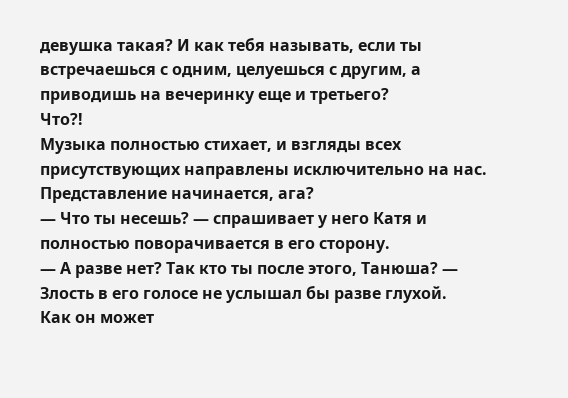девушка такая? И как тебя называть, если ты встречаешься с одним, целуешься с другим, а приводишь на вечеринку еще и третьего?
Что?!
Музыка полностью стихает, и взгляды всех присутствующих направлены исключительно на нас. Представление начинается, ага?
― Что ты несешь? ― спрашивает у него Катя и полностью поворачивается в его сторону.
― А разве нет? Так кто ты после этого, Танюша? ― Злость в его голосе не услышал бы разве глухой.
Как он может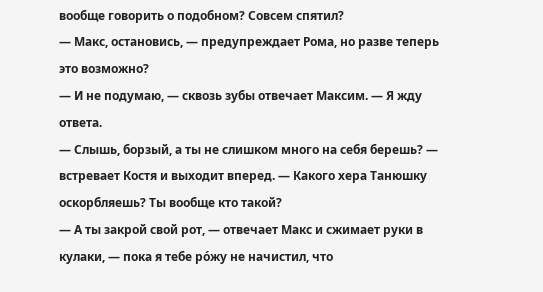вообще говорить о подобном? Совсем спятил?
― Макс, остановись, ― предупреждает Рома, но разве теперь это возможно?
― И не подумаю, ― сквозь зубы отвечает Максим. ― Я жду ответа.
― Слышь, борзый, а ты не слишком много на себя берешь? ― встревает Костя и выходит вперед. ― Какого хера Танюшку оскорбляешь? Ты вообще кто такой?
― А ты закрой свой рот, ― отвечает Макс и сжимает руки в кулаки, ― пока я тебе ро́жу не начистил, что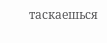таскаешься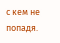с кем не попадя.